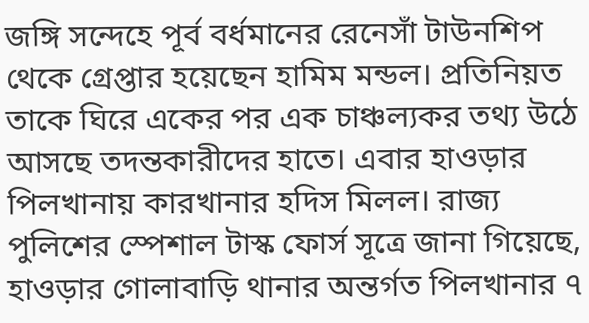জঙ্গি সন্দেহে পূর্ব বর্ধমানের রেনেসাঁ টাউনশিপ থেকে গ্রেপ্তার হয়েছেন হামিম মন্ডল। প্রতিনিয়ত তাকে ঘিরে একের পর এক চাঞ্চল্যকর তথ্য উঠে আসছে তদন্তকারীদের হাতে। এবার হাওড়ার পিলখানায় কারখানার হদিস মিলল। রাজ্য পুলিশের স্পেশাল টাস্ক ফোর্স সূত্রে জানা গিয়েছে, হাওড়ার গোলাবাড়ি থানার অন্তর্গত পিলখানার ৭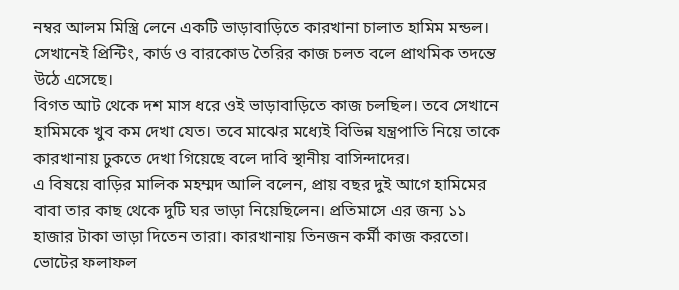নম্বর আলম মিস্ত্রি লেনে একটি ভাড়াবাড়িতে কারখানা চালাত হামিম মন্ডল। সেখানেই প্রিন্টিং, কার্ড ও বারকোড তৈরির কাজ চলত বলে প্রাথমিক তদন্তে উঠে এসেছে।
বিগত আট থেকে দশ মাস ধরে ওই ভাড়াবাড়িতে কাজ চলছিল। তবে সেখানে হামিমকে খুব কম দেখা যেত। তবে মাঝের মধ্যেই বিভিন্ন যন্ত্রপাতি নিয়ে তাকে কারখানায় ঢুকতে দেখা গিয়েছে বলে দাবি স্থানীয় বাসিন্দাদের।
এ বিষয়ে বাড়ির মালিক মহম্মদ আলি বলেন, প্রায় বছর দুই আগে হামিমের বাবা তার কাছ থেকে দুটি ঘর ভাড়া নিয়েছিলেন। প্রতিমাসে এর জন্য ১১ হাজার টাকা ভাড়া দিতেন তারা। কারখানায় তিনজন কর্মী কাজ করতো। ভোটের ফলাফল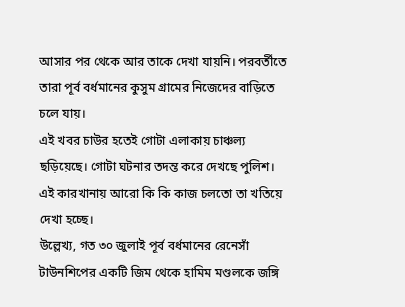আসার পর থেকে আর তাকে দেখা যায়নি। পরবর্তীতে তারা পূর্ব বর্ধমানের কুসুম গ্রামের নিজেদের বাড়িতে চলে যায়।
এই খবর চাউর হতেই গোটা এলাকায় চাঞ্চল্য ছড়িয়েছে। গোটা ঘটনার তদন্ত করে দেখছে পুলিশ। এই কারখানায় আরো কি কি কাজ চলতো তা খতিয়ে দেখা হচ্ছে।
উল্লেখ্য, গত ৩০ জুলাই পূর্ব বর্ধমানের রেনেসাঁ টাউনশিপের একটি জিম থেকে হামিম মণ্ডলকে জঙ্গি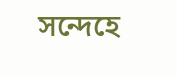সন্দেহে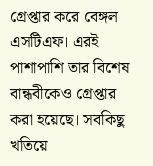গ্রেপ্তার করে বেঙ্গল এসটিএফ। এরই পাশাপাশি তার বিশেষ বান্ধবীকেও গ্রেপ্তার করা হয়েছে। সবকিছু খতিয়ে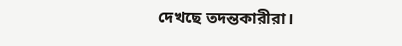দেখছে তদন্তকারীরা।